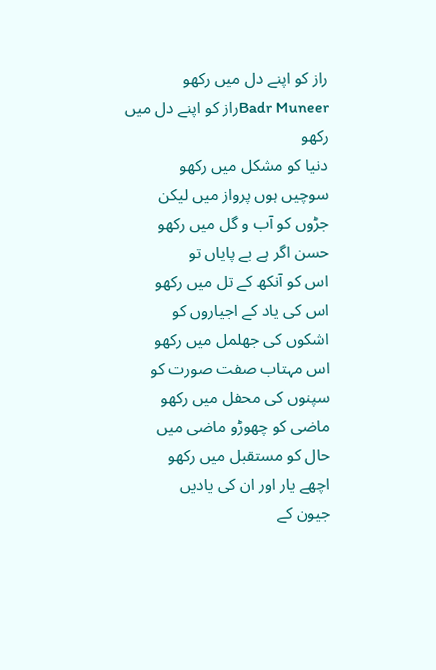راز کو اپنے دل میں رکھو
Badr Muneerراز کو اپنے دل میں رکھو
دنیا کو مشکل میں رکھو
سوچیں ہوں پرواز میں لیکن
جڑوں کو آب و گل میں رکھو
حسن اگر ہے بے پایاں تو
اس کو آنکھ کے تل میں رکھو
اس کی یاد کے اجیاروں کو
اشکوں کی جھلمل میں رکھو
اس مہتاب صفت صورت کو
سپنوں کی محفل میں رکھو
ماضی کو چھوڑو ماضی میں
حال کو مستقبل میں رکھو
اچھے یار اور ان کی یادیں
جیون کے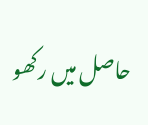حاصل میں رکھو